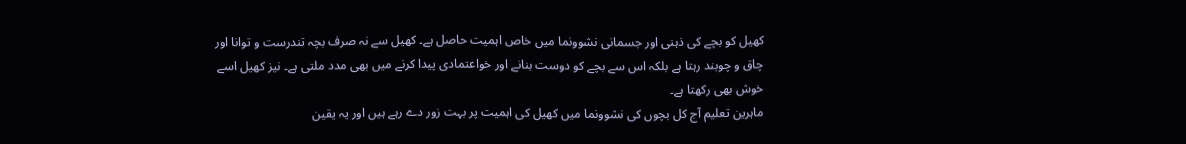کھیل کو بچے کی ذہنی اور جسمانی نشوونما میں خاص اہمیت حاصل ہے۔ کھیل سے نہ صرف بچہ تندرست و توانا اور چاق و چوبند رہتا ہے بلکہ اس سے بچے کو دوست بنانے اور خواعتمادی پیدا کرنے میں بھی مدد ملتی ہے۔ نیز کھیل اسے خوش بھی رکھتا ہے۔
ماہرین تعلیم آج کل بچوں کی نشوونما میں کھیل کی اہمیت پر بہت زور دے رہے ہیں اور یہ یقین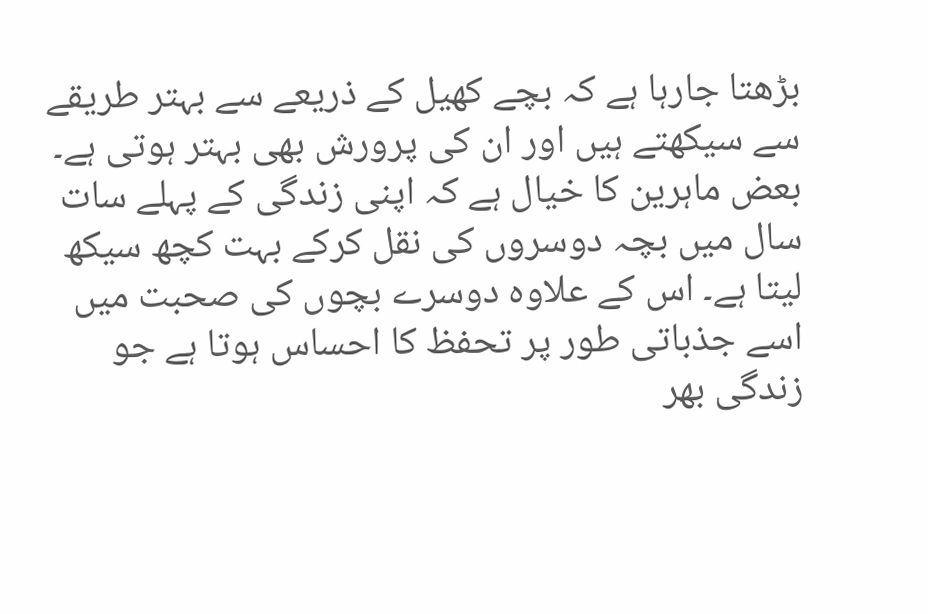بڑھتا جارہا ہے کہ بچے کھیل کے ذریعے سے بہتر طریقے سے سیکھتے ہیں اور ان کی پرورش بھی بہتر ہوتی ہے۔ بعض ماہرین کا خیال ہے کہ اپنی زندگی کے پہلے سات سال میں بچہ دوسروں کی نقل کرکے بہت کچھ سیکھ لیتا ہے۔ اس کے علاوہ دوسرے بچوں کی صحبت میں اسے جذباتی طور پر تحفظ کا احساس ہوتا ہے جو زندگی بھر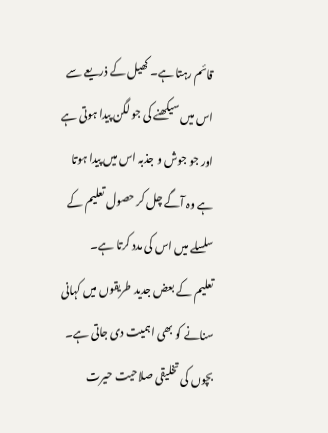قائم رہتا ہے۔ کھیل کے ذریعے سے اس میں سیکھنے کی جو لگن پیدا ہوتی ہے اور جو جوش و جذبہ اس میں پیدا ہوتا ہے وہ آگے چل کر حصول تعلیم کے سلسلے میں اس کی مدد کرتا ہے۔
تعلیم کے بعض جدید طریقوں میں کہانی سنانے کو بھی اہمیت دی جاتی ہے۔ بچوں کی تخلیقی صلاحیت حیرت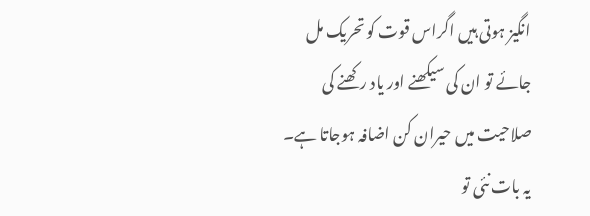انگیز ہوتی ہیں اگراس قوت کو تحریک مل جائے تو ان کی سیکھنے اور یاد رکھنے کی صلاحیت میں حیران کن اضافہ ہوجاتا ہے۔ یہ بات نئی تو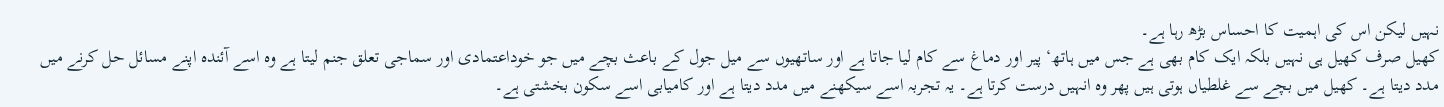نہیں لیکن اس کی اہمیت کا احساس بڑھ رہا ہے۔
کھیل صرف کھیل ہی نہیں بلکہ ایک کام بھی ہے جس میں ہاتھ‘ پیر اور دماغ سے کام لیا جاتا ہے اور ساتھیوں سے میل جول کے باعث بچے میں جو خوداعتمادی اور سماجی تعلق جنم لیتا ہے وہ اسے آئندہ اپنے مسائل حل کرنے میں مدد دیتا ہے۔ کھیل میں بچے سے غلطیاں ہوتی ہیں پھر وہ انہیں درست کرتا ہے۔ یہ تجربہ اسے سیکھنے میں مدد دیتا ہے اور کامیابی اسے سکون بخشتی ہے۔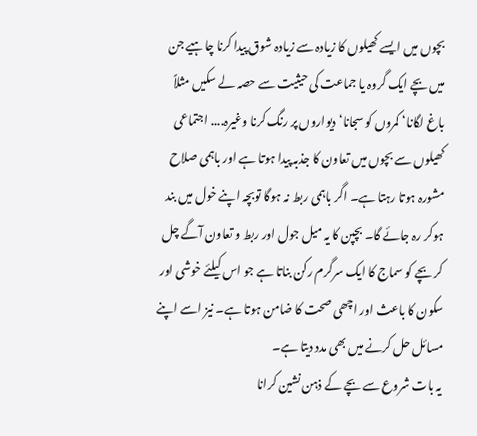بچوں میں ایسے کھیلوں کا زیادہ سے زیادہ شوق پیدا کرنا چاہیے جن میں بچے ایک گروہ یا جماعت کی حیثیت سے حصہ لے سکیں مثلاً باغ لگانا‘ کمروں کو سجانا‘ دیواروں پر رنگ کرنا وغیرہ.... اجتماعی کھیلوں سے بچوں میں تعاون کا جذبہ پیدا ہوتا ہے اور باہمی صلاح مشورہ ہوتا رہتا ہے۔ اگر باہمی ربط نہ ہوگا توبچہ اپنے خول میں بند ہوکر رہ جائے گا۔ بچپن کا یہ میل جول اور ربط و تعاون آگے چل کر بچے کو سماج کا ایک سرگرم رکن بناتا ہے جو اس کیلئے خوشی اور سکون کا باعث اور اچھی صحت کا ضامن ہوتا ہے۔ نیز اسے اپنے مسائل حل کرنے میں بھی مدد دیتا ہے۔
یہ بات شروع سے بچے کے ذہن نشین کرانا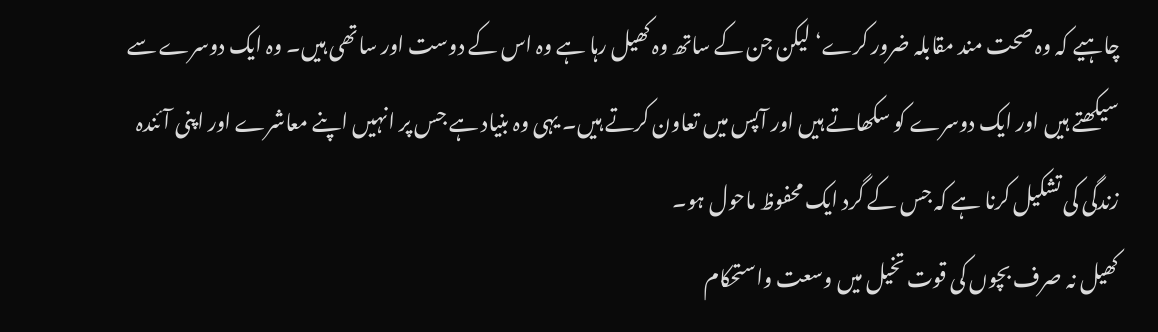چاہیے کہ وہ صحت مند مقابلہ ضرور کرے‘ لیکن جن کے ساتھ وہ کھیل رہا ہے وہ اس کے دوست اور ساتھی ہیں۔ وہ ایک دوسرے سے سیکھتے ہیں اور ایک دوسرے کو سکھاتے ہیں اور آپس میں تعاون کرتے ہیں۔ یہی وہ بنیاد ہے جس پر انہیں اپنے معاشرے اور اپنی آئندہ زندگی کی تشکیل کرنا ہے کہ جس کے گرد ایک محفوظ ماحول ہو۔
کھیل نہ صرف بچوں کی قوت تخیل میں وسعت واستحکام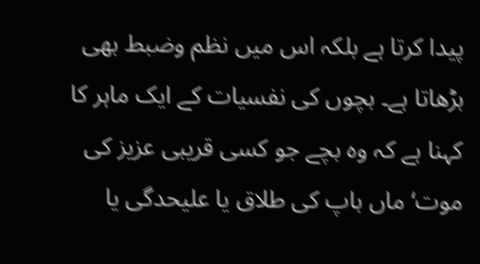پیدا کرتا ہے بلکہ اس میں نظم وضبط بھی بڑھاتا ہے۔ بچوں کی نفسیات کے ایک ماہر کا کہنا ہے کہ وہ بچے جو کسی قریبی عزیز کی موت‘ ماں باپ کی طلاق یا علیحدگی یا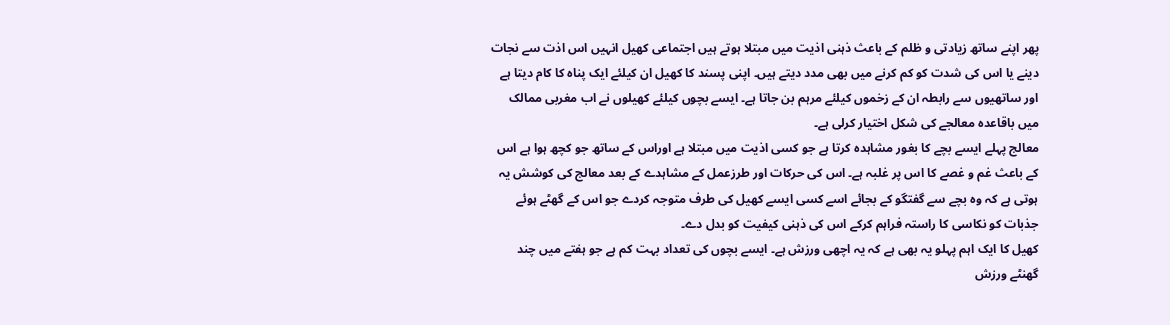پھر اپنے ساتھ زیادتی و ظلم کے باعث ذہنی اذیت میں مبتلا ہوتے ہیں اجتماعی کھیل انہیں اس اذت سے نجات دینے یا اس کی شدت کو کم کرنے میں بھی مدد دیتے ہیں۔ اپنی پسند کا کھیل ان کیلئے ایک پناہ کا کام دیتا ہے اور ساتھیوں سے رابطہ ان کے زخموں کیلئے مرہم بن جاتا ہے۔ ایسے بچوں کیلئے کھیلوں نے اب مغربی ممالک میں باقاعدہ معالجے کی شکل اختیار کرلی ہے۔
معالج پہلے ایسے بچے کا بغور مشاہدہ کرتا ہے جو کسی اذیت میں مبتلا ہے اوراس کے ساتھ جو کچھ ہوا ہے اس کے باعث غم و غصے کا اس پر غلبہ ہے۔ اس کی حرکات اور طرزعمل کے مشاہدے کے بعد معالج کی کوشش یہ ہوتی ہے کہ وہ بچے سے گفتگو کے بجائے اسے کسی ایسے کھیل کی طرف متوجہ کردے جو اس کے گھٹے ہوئے جذبات کو نکاسی کا راستہ فراہم کرکے اس کی ذہنی کیفیت کو بدل دے۔
کھیل کا ایک اہم پہلو یہ بھی ہے کہ یہ اچھی ورزش ہے۔ ایسے بچوں کی تعداد بہت کم ہے جو ہفتے میں چند گھنٹے ورزش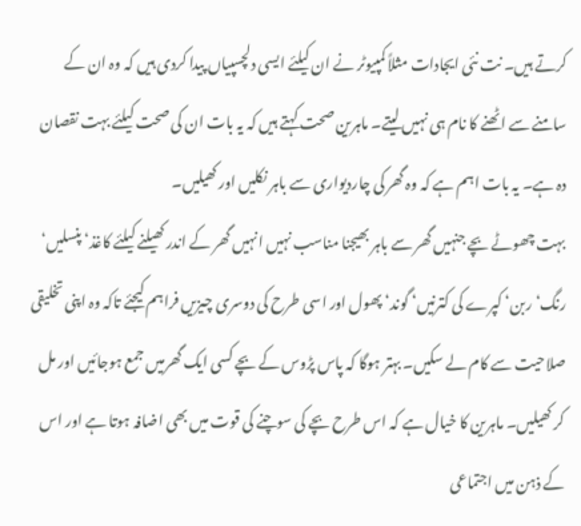کرتے ہیں۔ نت نئی ایجادات مثلاً کمپیوٹر نے ان کیلئے ایسی دلچسپیاں پیدا کردی ہیں کہ وہ ان کے سامنے سے اٹھنے کا نام ہی نہیں لیتے۔ ماہرین صحت کہتے ہیں کہ یہ بات ان کی صحت کیلئے بہت نقصان دہ ہے۔ یہ بات اہم ہے کہ وہ گھر کی چاردیواری سے باہر نکلیں اور کھیلیں۔
بہت چھوٹے بچے جنہیں گھر سے باہر بھیجنا مناسب نہیں انہیں گھر کے اندر کھیلنے کیلئے کاغذ‘ پنسلیں‘ رنگ‘ ربن‘ کپرے کی کترنیں‘ گوند‘ پھول اور اسی طرح کی دوسری چیزیں فراہم کیجئے تاکہ وہ اپنی تخلیقی صلاحیت سے کام لے سکیں۔ بہتر ہوگا کہ پاس پڑوس کے بچے کسی ایک گھرمیں جمع ہوجائیں اور مل کر کھیلیں۔ ماہرین کا خیال ہے کہ اس طرح بچے کی سوچنے کی قوت میں بھی اضافہ ہوتا ہے اور اس کے ذہن میں اجتماعی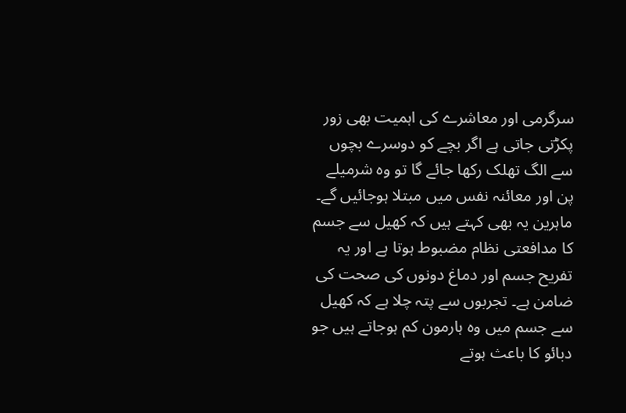سرگرمی اور معاشرے کی اہمیت بھی زور پکڑتی جاتی ہے اگر بچے کو دوسرے بچوں سے الگ تھلک رکھا جائے گا تو وہ شرمیلے پن اور معائنہ نفس میں مبتلا ہوجائیں گے۔
ماہرین یہ بھی کہتے ہیں کہ کھیل سے جسم کا مدافعتی نظام مضبوط ہوتا ہے اور یہ تفریح جسم اور دماغ دونوں کی صحت کی ضامن ہے۔ تجربوں سے پتہ چلا ہے کہ کھیل سے جسم میں وہ ہارمون کم ہوجاتے ہیں جو دبائو کا باعث ہوتے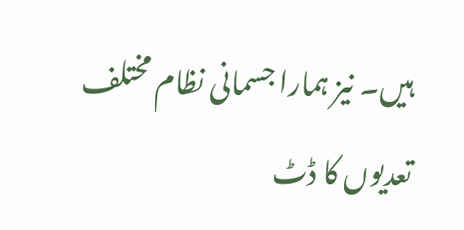ہیں۔ نیز ہمارا جسمانی نظام مختلف تعدیوں کا ڈٹ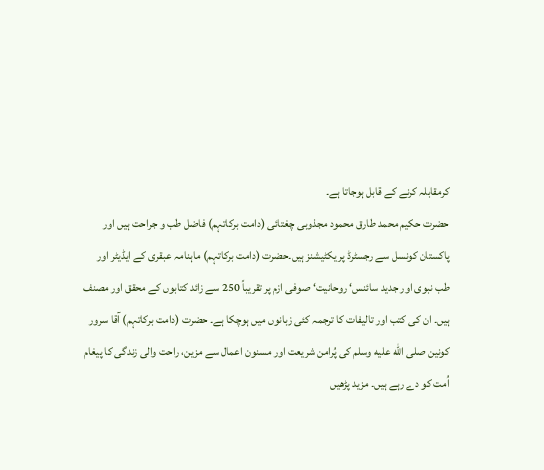کرمقابلہ کرنے کے قابل ہوجاتا ہے۔
حضرت حکیم محمد طارق محمود مجذوبی چغتائی (دامت برکاتہم) فاضل طب و جراحت ہیں اور پاکستان کونسل سے رجسٹرڈ پریکٹیشنز ہیں۔حضرت (دامت برکاتہم) ماہنامہ عبقری کے ایڈیٹر اور طب نبوی اور جدید سائنس‘ روحانیت‘ صوفی ازم پر تقریباً 250 سے زائد کتابوں کے محقق اور مصنف ہیں۔ ان کی کتب اور تالیفات کا ترجمہ کئی زبانوں میں ہوچکا ہے۔ حضرت (دامت برکاتہم) آقا سرور کونین صلى الله عليه وسلم کی پُرامن شریعت اور مسنون اعمال سے مزین، راحت والی زندگی کا پیغام اُمت کو دے رہے ہیں۔ مزید پڑھیں